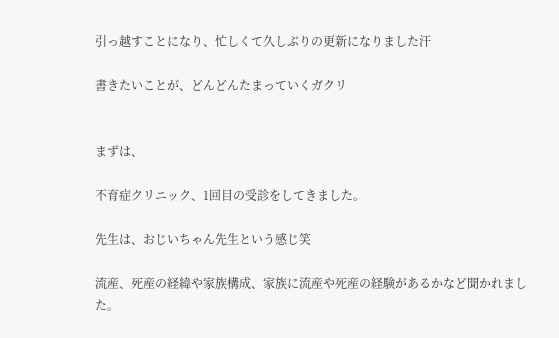引っ越すことになり、忙しくて久しぶりの更新になりました汗

書きたいことが、どんどんたまっていくガクリ


まずは、

不育症クリニック、1回目の受診をしてきました。

先生は、おじいちゃん先生という感じ笑

流産、死産の経緯や家族構成、家族に流産や死産の経験があるかなど聞かれました。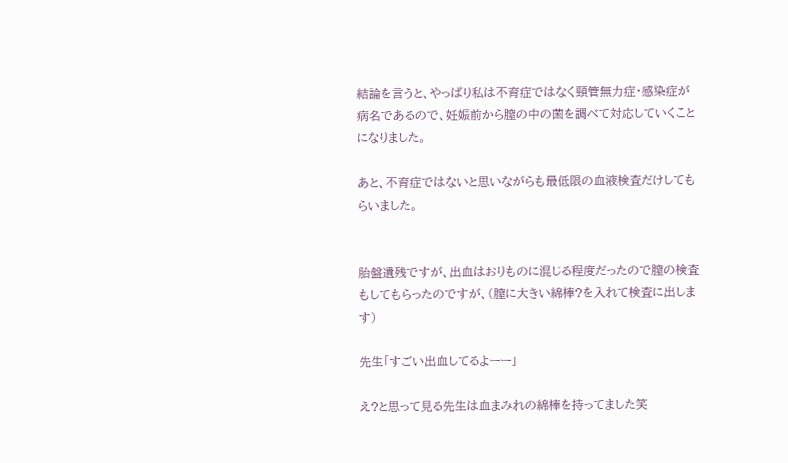結論を言うと、やっぱり私は不育症ではなく頸管無力症・感染症が病名であるので、妊娠前から膣の中の菌を調べて対応していくことになりました。

あと、不育症ではないと思いながらも最低限の血液検査だけしてもらいました。


胎盤遺残ですが、出血はおりものに混じる程度だったので膣の検査もしてもらったのですが、(膣に大きい綿棒?を入れて検査に出します)

先生「すごい出血してるよーー」

え?と思って見る先生は血まみれの綿棒を持ってました笑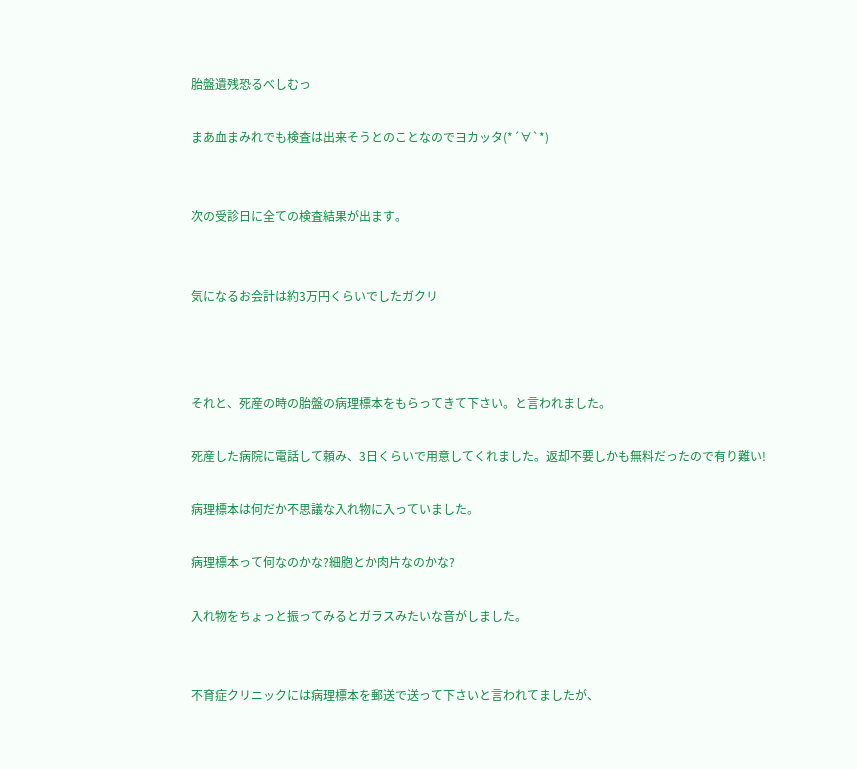胎盤遺残恐るべしむっ

まあ血まみれでも検査は出来そうとのことなのでヨカッタ(*´∀`*)


次の受診日に全ての検査結果が出ます。


気になるお会計は約3万円くらいでしたガクリ



それと、死産の時の胎盤の病理標本をもらってきて下さい。と言われました。

死産した病院に電話して頼み、3日くらいで用意してくれました。返却不要しかも無料だったので有り難い!

病理標本は何だか不思議な入れ物に入っていました。

病理標本って何なのかな?細胞とか肉片なのかな?

入れ物をちょっと振ってみるとガラスみたいな音がしました。


不育症クリニックには病理標本を郵送で送って下さいと言われてましたが、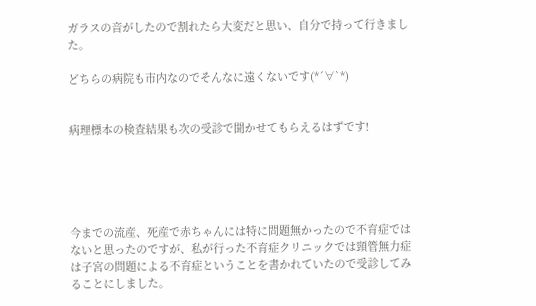ガラスの音がしたので割れたら大変だと思い、自分で持って行きました。

どちらの病院も市内なのでそんなに遠くないです(*´∀`*)


病理標本の検査結果も次の受診で聞かせてもらえるはずです!





今までの流産、死産で赤ちゃんには特に問題無かったので不育症ではないと思ったのですが、私が行った不育症クリニックでは頸管無力症は子宮の問題による不育症ということを書かれていたので受診してみることにしました。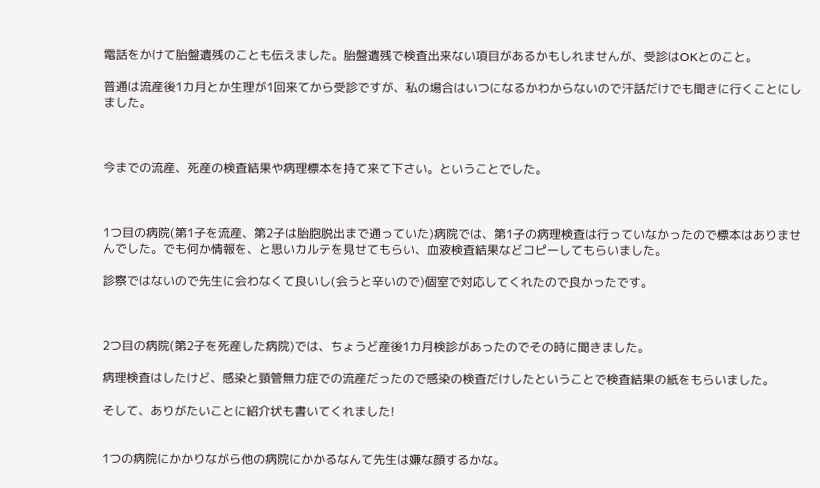電話をかけて胎盤遺残のことも伝えました。胎盤遺残で検査出来ない項目があるかもしれませんが、受診はOKとのこと。

普通は流産後1カ月とか生理が1回来てから受診ですが、私の場合はいつになるかわからないので汗話だけでも聞きに行くことにしました。



今までの流産、死産の検査結果や病理標本を持て来て下さい。ということでした。



1つ目の病院(第1子を流産、第2子は胎胞脱出まで通っていた)病院では、第1子の病理検査は行っていなかったので標本はありませんでした。でも何か情報を、と思いカルテを見せてもらい、血液検査結果などコピーしてもらいました。

診察ではないので先生に会わなくて良いし(会うと辛いので)個室で対応してくれたので良かったです。



2つ目の病院(第2子を死産した病院)では、ちょうど産後1カ月検診があったのでその時に聞きました。

病理検査はしたけど、感染と頸管無力症での流産だったので感染の検査だけしたということで検査結果の紙をもらいました。

そして、ありがたいことに紹介状も書いてくれました!


1つの病院にかかりながら他の病院にかかるなんて先生は嫌な顔するかな。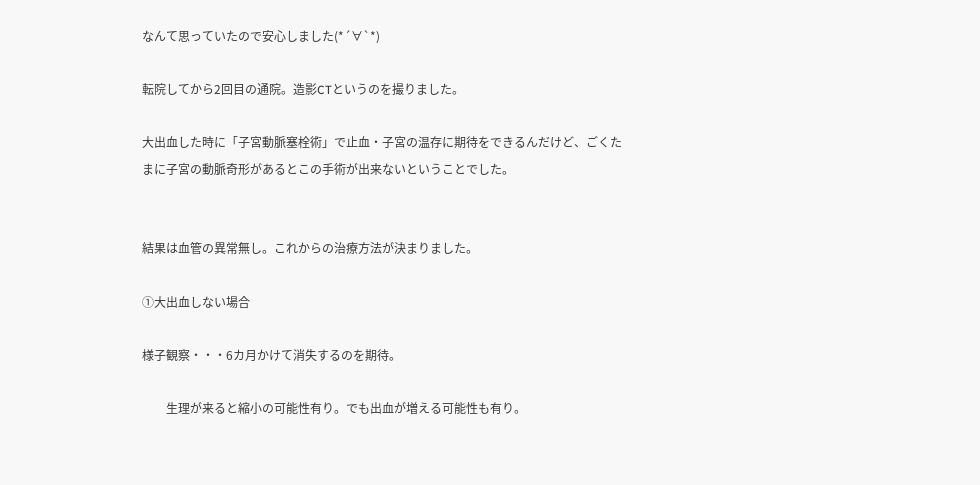なんて思っていたので安心しました(*´∀`*)

転院してから2回目の通院。造影CTというのを撮りました。

大出血した時に「子宮動脈塞栓術」で止血・子宮の温存に期待をできるんだけど、ごくたまに子宮の動脈奇形があるとこの手術が出来ないということでした。


結果は血管の異常無し。これからの治療方法が決まりました。

①大出血しない場合

様子観察・・・6カ月かけて消失するのを期待。

        生理が来ると縮小の可能性有り。でも出血が増える可能性も有り。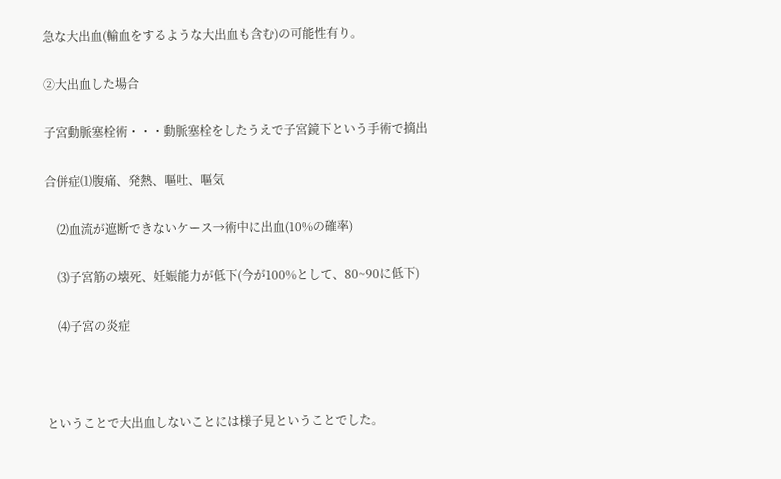急な大出血(輸血をするような大出血も含む)の可能性有り。

②大出血した場合

子宮動脈塞栓術・・・動脈塞栓をしたうえで子宮鏡下という手術で摘出

合併症⑴腹痛、発熱、嘔吐、嘔気

    ⑵血流が遮断できないケース→術中に出血(10%の確率)

    ⑶子宮筋の壊死、妊娠能力が低下(今が100%として、80~90に低下)

    ⑷子宮の炎症



ということで大出血しないことには様子見ということでした。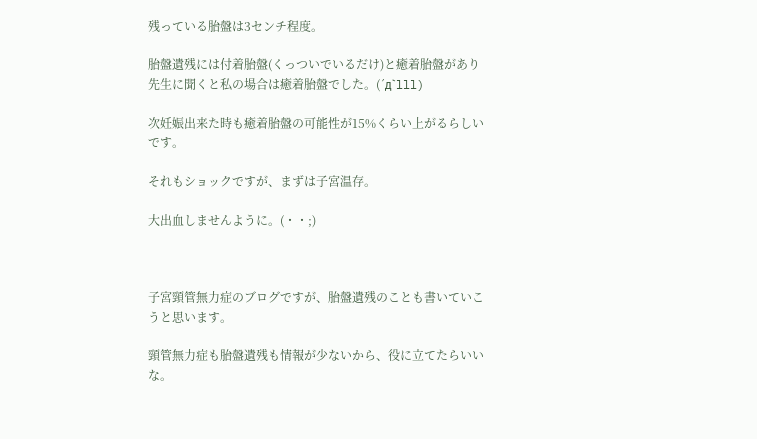残っている胎盤は3センチ程度。

胎盤遺残には付着胎盤(くっついでいるだけ)と癒着胎盤があり先生に聞くと私の場合は癒着胎盤でした。(´д`lll)

次妊娠出来た時も癒着胎盤の可能性が15%くらい上がるらしいです。

それもショックですが、まずは子宮温存。

大出血しませんように。(・・;)



子宮頸管無力症のブログですが、胎盤遺残のことも書いていこうと思います。

頸管無力症も胎盤遺残も情報が少ないから、役に立てたらいいな。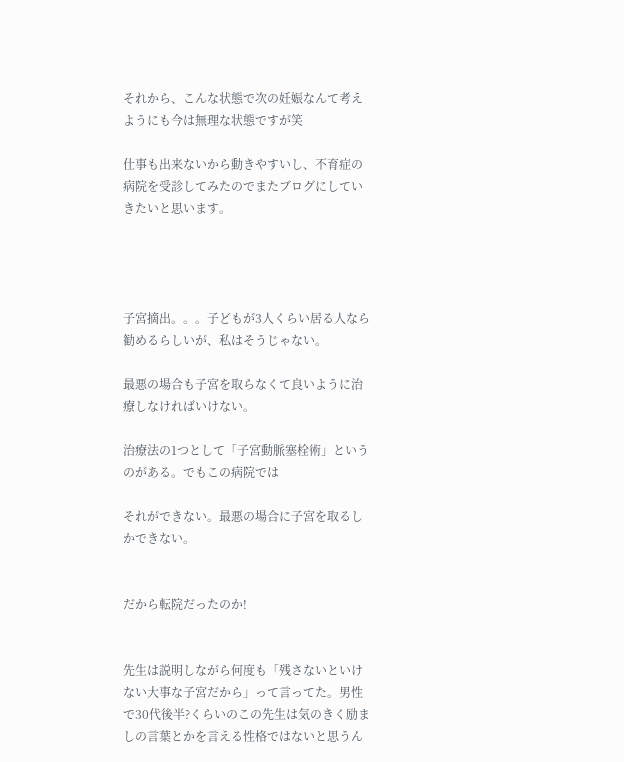それから、こんな状態で次の妊娠なんて考えようにも今は無理な状態ですが笑

仕事も出来ないから動きやすいし、不育症の病院を受診してみたのでまたブログにしていきたいと思います。




子宮摘出。。。子どもが3人くらい居る人なら勧めるらしいが、私はそうじゃない。

最悪の場合も子宮を取らなくて良いように治療しなければいけない。

治療法の1つとして「子宮動脈塞栓術」というのがある。でもこの病院では

それができない。最悪の場合に子宮を取るしかできない。


だから転院だったのか!


先生は説明しながら何度も「残さないといけない大事な子宮だから」って言ってた。男性で30代後半?くらいのこの先生は気のきく励ましの言葉とかを言える性格ではないと思うん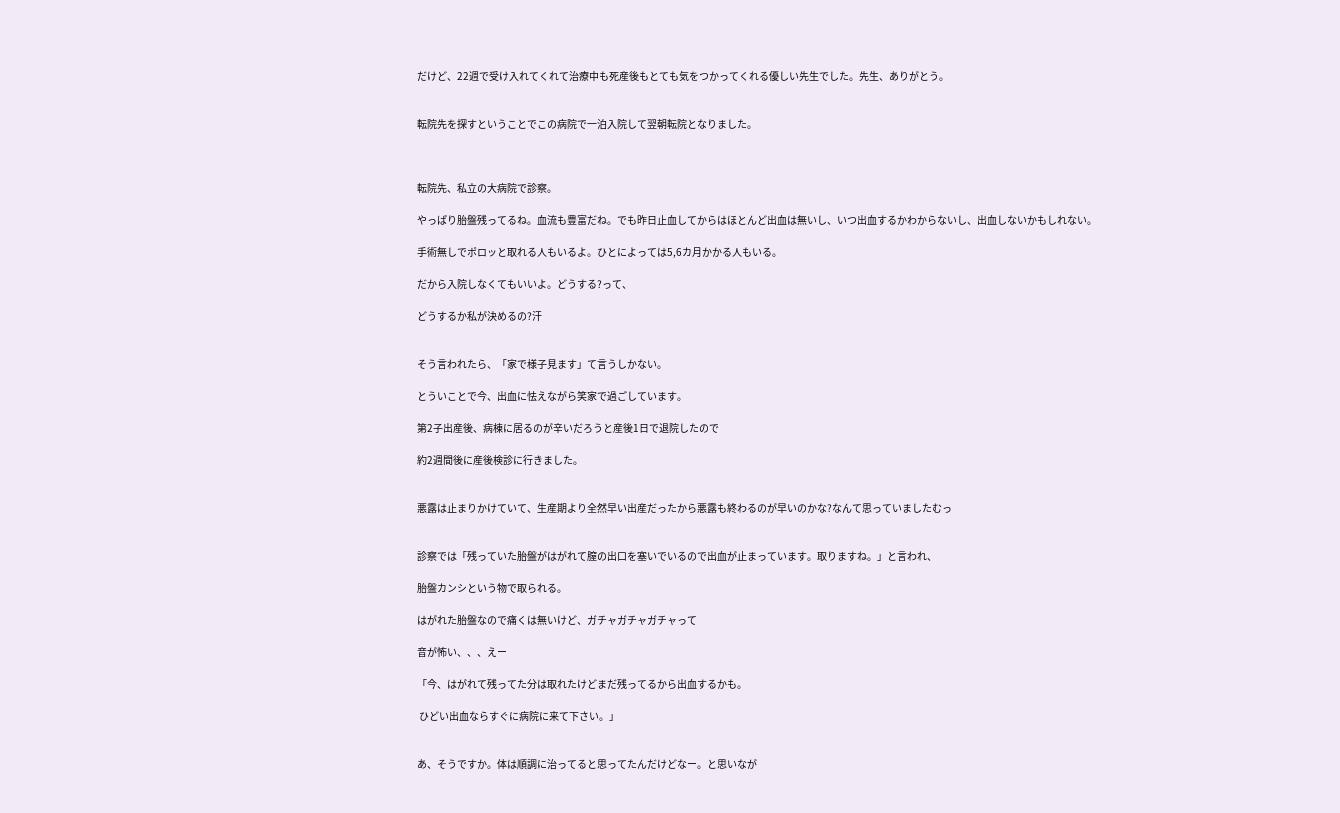だけど、22週で受け入れてくれて治療中も死産後もとても気をつかってくれる優しい先生でした。先生、ありがとう。


転院先を探すということでこの病院で一泊入院して翌朝転院となりました。



転院先、私立の大病院で診察。

やっぱり胎盤残ってるね。血流も豊富だね。でも昨日止血してからはほとんど出血は無いし、いつ出血するかわからないし、出血しないかもしれない。

手術無しでポロッと取れる人もいるよ。ひとによっては5,6カ月かかる人もいる。

だから入院しなくてもいいよ。どうする?って、

どうするか私が決めるの?汗


そう言われたら、「家で様子見ます」て言うしかない。

とういことで今、出血に怯えながら笑家で過ごしています。

第2子出産後、病棟に居るのが辛いだろうと産後1日で退院したので

約2週間後に産後検診に行きました。


悪露は止まりかけていて、生産期より全然早い出産だったから悪露も終わるのが早いのかな?なんて思っていましたむっ


診察では「残っていた胎盤がはがれて膣の出口を塞いでいるので出血が止まっています。取りますね。」と言われ、

胎盤カンシという物で取られる。

はがれた胎盤なので痛くは無いけど、ガチャガチャガチャって

音が怖い、、、えー

「今、はがれて残ってた分は取れたけどまだ残ってるから出血するかも。

 ひどい出血ならすぐに病院に来て下さい。」


あ、そうですか。体は順調に治ってると思ってたんだけどなー。と思いなが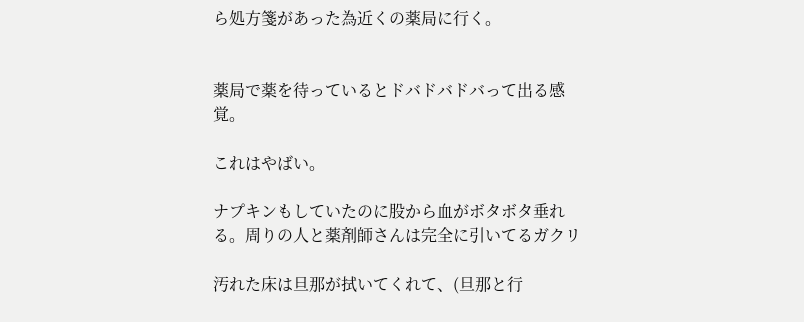ら処方箋があった為近くの薬局に行く。


薬局で薬を待っているとドバドバドバって出る感覚。

これはやばい。

ナプキンもしていたのに股から血がボタボタ垂れる。周りの人と薬剤師さんは完全に引いてるガクリ

汚れた床は旦那が拭いてくれて、(旦那と行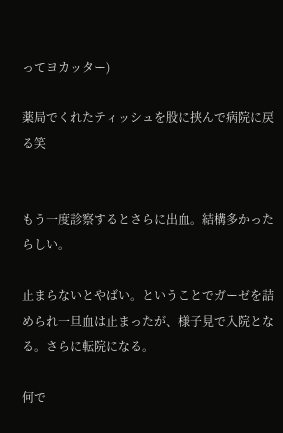ってヨカッター)

薬局でくれたティッシュを股に挟んで病院に戻る笑


もう一度診察するとさらに出血。結構多かったらしい。

止まらないとやばい。ということでガーゼを詰められ一旦血は止まったが、様子見で入院となる。さらに転院になる。

何で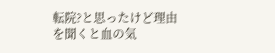転院?と思ったけど理由を聞くと血の気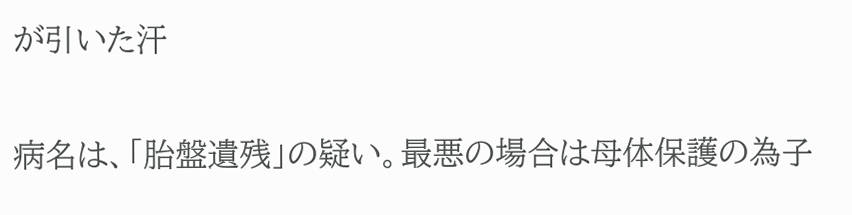が引いた汗


病名は、「胎盤遺残」の疑い。最悪の場合は母体保護の為子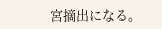宮摘出になる。